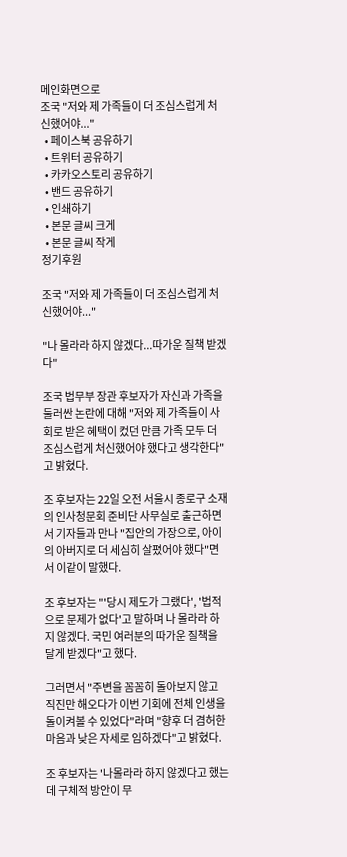메인화면으로
조국 "저와 제 가족들이 더 조심스럽게 처신했어야..."
  • 페이스북 공유하기
  • 트위터 공유하기
  • 카카오스토리 공유하기
  • 밴드 공유하기
  • 인쇄하기
  • 본문 글씨 크게
  • 본문 글씨 작게
정기후원

조국 "저와 제 가족들이 더 조심스럽게 처신했어야..."

"나 몰라라 하지 않겠다...따가운 질책 받겠다"

조국 법무부 장관 후보자가 자신과 가족을 둘러싼 논란에 대해 "저와 제 가족들이 사회로 받은 혜택이 컸던 만큼 가족 모두 더 조심스럽게 처신했어야 했다고 생각한다"고 밝혔다.

조 후보자는 22일 오전 서울시 종로구 소재의 인사청문회 준비단 사무실로 출근하면서 기자들과 만나 "집안의 가장으로, 아이의 아버지로 더 세심히 살폈어야 했다"면서 이같이 말했다.

조 후보자는 "'당시 제도가 그랬다', '법적으로 문제가 없다'고 말하며 나 몰라라 하지 않겠다. 국민 여러분의 따가운 질책을 달게 받겠다"고 했다.

그러면서 "주변을 꼼꼼히 돌아보지 않고 직진만 해오다가 이번 기회에 전체 인생을 돌이켜볼 수 있었다"라며 "향후 더 겸허한 마음과 낮은 자세로 임하겠다"고 밝혔다.

조 후보자는 '나몰라라 하지 않겠다고 했는데 구체적 방안이 무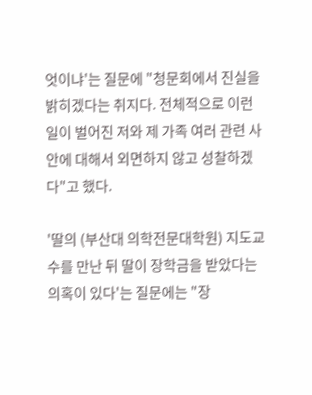엇이냐'는 질문에 "청문회에서 진실을 밝히겠다는 취지다. 전체적으로 이런 일이 벌어진 저와 제 가족 여러 관련 사안에 대해서 외면하지 않고 성찰하겠다"고 했다.

'딸의 (부산대 의학전문대학원) 지도교수를 만난 뒤 딸이 장학금을 받았다는 의혹이 있다'는 질문에는 "장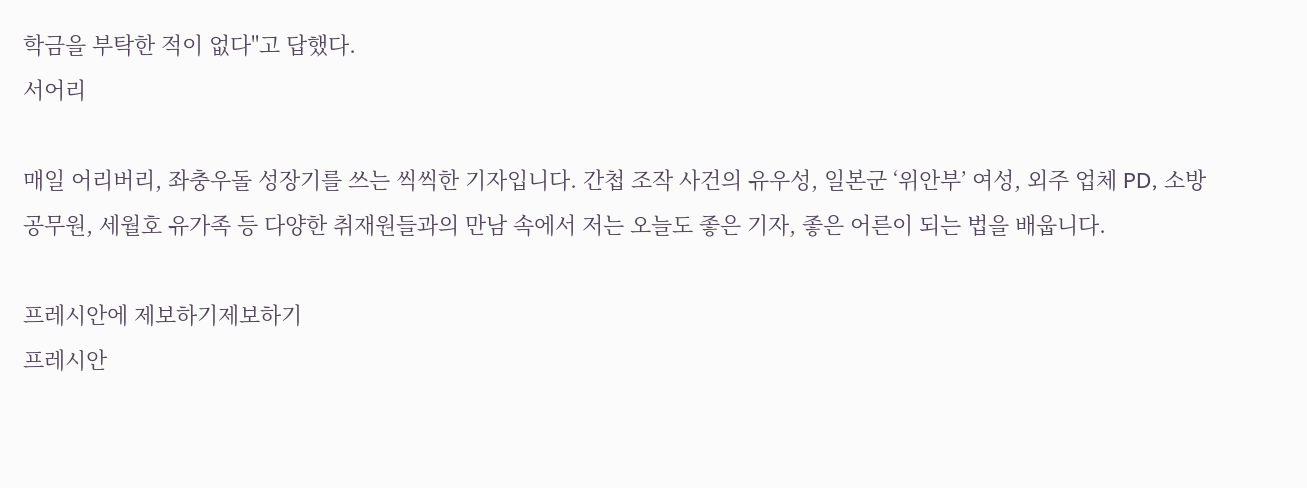학금을 부탁한 적이 없다"고 답했다.
서어리

매일 어리버리, 좌충우돌 성장기를 쓰는 씩씩한 기자입니다. 간첩 조작 사건의 유우성, 일본군 ‘위안부’ 여성, 외주 업체 PD, 소방 공무원, 세월호 유가족 등 다양한 취재원들과의 만남 속에서 저는 오늘도 좋은 기자, 좋은 어른이 되는 법을 배웁니다.

프레시안에 제보하기제보하기
프레시안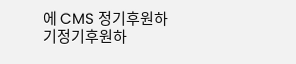에 CMS 정기후원하기정기후원하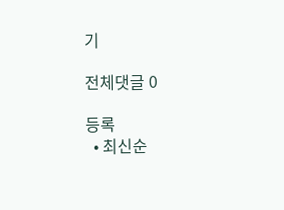기

전체댓글 0

등록
  • 최신순